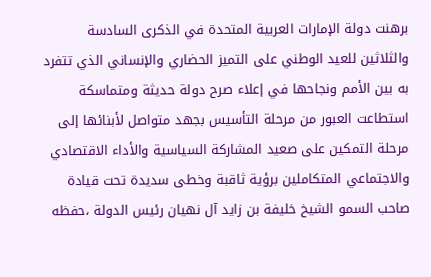برهنت دولة الإمارات العربية المتحدة في الذكرى السادسة والثلاثين للعيد الوطني على التميز الحضاري والإنساني الذي تتفرد به بين الأمم ونجاحها في إعلاء صرح دولة حديثة ومتماسكة استطاعت العبور من مرحلة التأسيس بجهد متواصل لأبنائها إلى مرحلة التمكين على صعيد المشاركة السياسية والأداء الاقتصادي والاجتماعي المتكاملين برؤية ثاقبة وخطى سديدة تحت قيادة صاحب السمو الشيخ خليفة بن زايد آل نهيان رئيس الدولة ،حفظه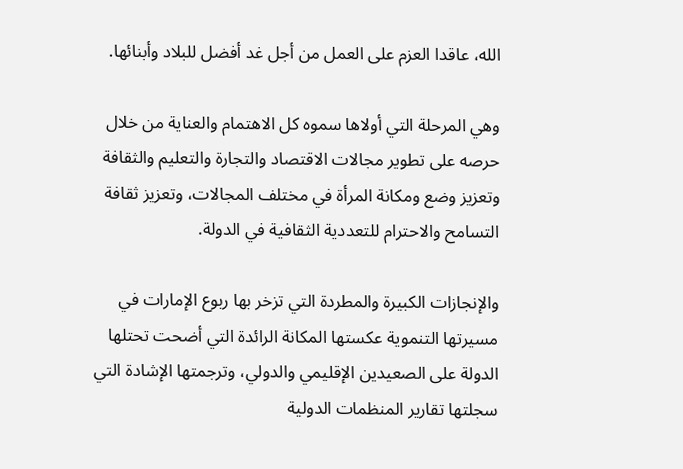الله، عاقدا العزم على العمل من أجل غد أفضل للبلاد وأبنائها.

وهي المرحلة التي أولاها سموه كل الاهتمام والعناية من خلال حرصه على تطوير مجالات الاقتصاد والتجارة والتعليم والثقافة وتعزيز وضع ومكانة المرأة في مختلف المجالات، وتعزيز ثقافة التسامح والاحترام للتعددية الثقافية في الدولة.

والإنجازات الكبيرة والمطردة التي تزخر بها ربوع الإمارات في مسيرتها التنموية عكستها المكانة الرائدة التي أضحت تحتلها الدولة على الصعيدين الإقليمي والدولي، وترجمتها الإشادة التي سجلتها تقارير المنظمات الدولية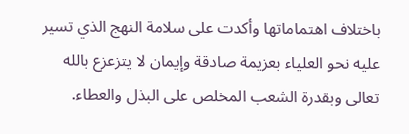باختلاف اهتماماتها وأكدت على سلامة النهج الذي تسير عليه نحو العلياء بعزيمة صادقة وإيمان لا يتزعزع بالله تعالى وبقدرة الشعب المخلص على البذل والعطاء.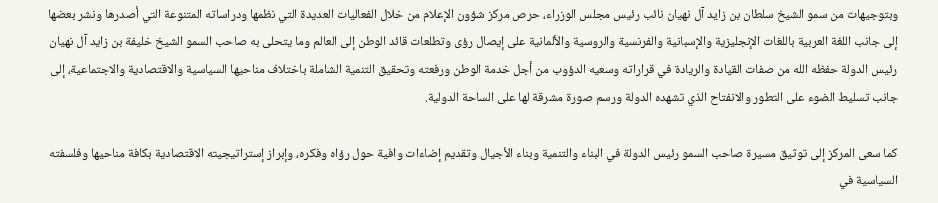وبتوجيهات من سمو الشيخ سلطان بن زايد آل نهيان نائب رئيس مجلس الوزراء، حرص مركز شؤون الإعلام من خلال الفعاليات العديدة التي نظمها ودراساته المتنوعة التي أصدرها ونشر بعضها إلى جانب اللغة العربية باللغات الإنجليزية والإسبانية والفرنسية والروسية والألمانية على إيصال رؤى وتطلعات قائد الوطن إلى العالم وما يتحلى به صاحب السمو الشيخ خليفة بن زايد آل نهيان رئيس الدولة حفظه الله من صفات القيادة والريادة في قراراته وسعيه الدؤوب من أجل خدمة الوطن ورفعته وتحقيق التنمية الشاملة باختلاف مناحيها السياسية والاقتصادية والاجتماعية، إلى جانب تسليط الضوء على التطور والانفتاح الذي تشهده الدولة ورسم صورة مشرقة لها على الساحة الدولية.

كما سعى المركز إلى توثيق مسيرة صاحب السمو رئيس الدولة في البناء والتنمية وبناء الأجيال وتقديم إضاءات وافية حول رؤاه وفكره، وإبراز إستراتيجيته الاقتصادية بكافة مناحيها وفلسفته السياسية في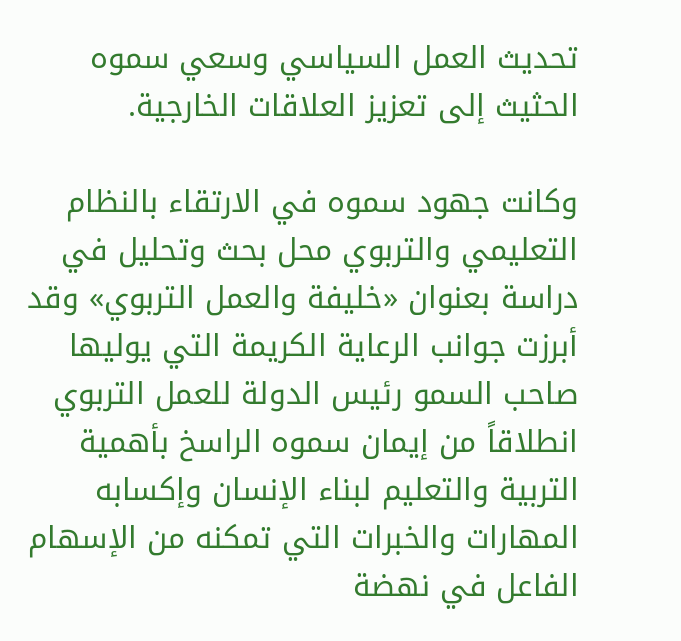تحديث العمل السياسي وسعي سموه الحثيث إلى تعزيز العلاقات الخارجية.

وكانت جهود سموه في الارتقاء بالنظام التعليمي والتربوي محل بحث وتحليل في دراسة بعنوان «خليفة والعمل التربوي» وقد أبرزت جوانب الرعاية الكريمة التي يوليها صاحب السمو رئيس الدولة للعمل التربوي انطلاقاً من إيمان سموه الراسخ بأهمية التربية والتعليم لبناء الإنسان وإكسابه المهارات والخبرات التي تمكنه من الإسهام الفاعل في نهضة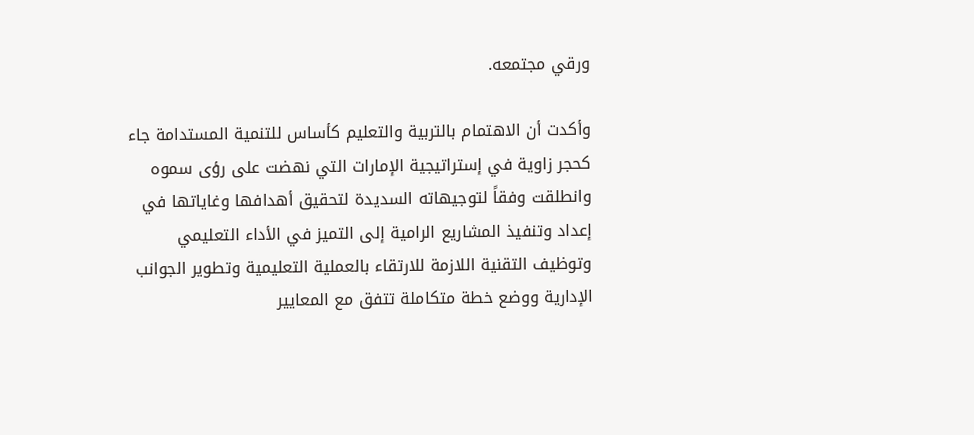ورقي مجتمعه.

وأكدت أن الاهتمام بالتربية والتعليم كأساس للتنمية المستدامة جاء كحجر زاوية في إستراتيجية الإمارات التي نهضت على رؤى سموه وانطلقت وفقاً لتوجيهاته السديدة لتحقيق أهدافها وغاياتها في إعداد وتنفيذ المشاريع الرامية إلى التميز في الأداء التعليمي وتوظيف التقنية اللازمة للارتقاء بالعملية التعليمية وتطوير الجوانب الإدارية ووضع خطة متكاملة تتفق مع المعايير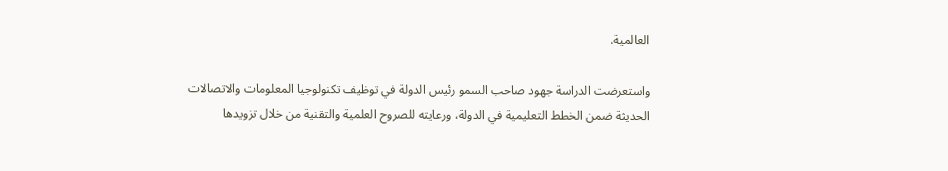العالمية.

واستعرضت الدراسة جهود صاحب السمو رئيس الدولة في توظيف تكنولوجيا المعلومات والاتصالات الحديثة ضمن الخطط التعليمية في الدولة، ورعايته للصروح العلمية والتقنية من خلال تزويدها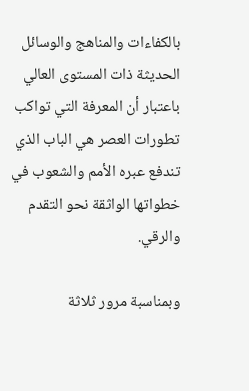بالكفاءات والمناهج والوسائل الحديثة ذات المستوى العالي باعتبار أن المعرفة التي تواكب تطورات العصر هي الباب الذي تندفع عبره الأمم والشعوب في خطواتها الواثقة نحو التقدم والرقي.

وبمناسبة مرور ثلاثة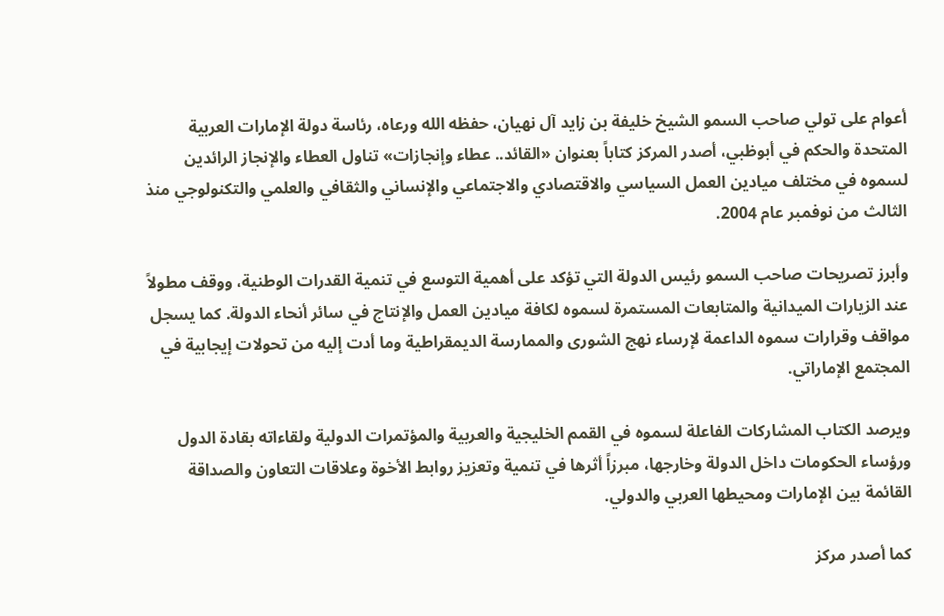أعوام على تولي صاحب السمو الشيخ خليفة بن زايد آل نهيان، حفظه الله ورعاه، رئاسة دولة الإمارات العربية المتحدة والحكم في أبوظبي، أصدر المركز كتاباً بعنوان «القائد.. عطاء وإنجازات» تناول العطاء والإنجاز الرائدين لسموه في مختلف ميادين العمل السياسي والاقتصادي والاجتماعي والإنساني والثقافي والعلمي والتكنولوجي منذ الثالث من نوفمبر عام 2004.

وأبرز تصريحات صاحب السمو رئيس الدولة التي تؤكد على أهمية التوسع في تنمية القدرات الوطنية، ووقف مطولاً عند الزيارات الميدانية والمتابعات المستمرة لسموه لكافة ميادين العمل والإنتاج في سائر أنحاء الدولة. كما يسجل مواقف وقرارات سموه الداعمة لإرساء نهج الشورى والممارسة الديمقراطية وما أدت إليه من تحولات إيجابية في المجتمع الإماراتي.

ويرصد الكتاب المشاركات الفاعلة لسموه في القمم الخليجية والعربية والمؤتمرات الدولية ولقاءاته بقادة الدول ورؤساء الحكومات داخل الدولة وخارجها، مبرزاً أثرها في تنمية وتعزيز روابط الأخوة وعلاقات التعاون والصداقة القائمة بين الإمارات ومحيطها العربي والدولي.

كما أصدر مركز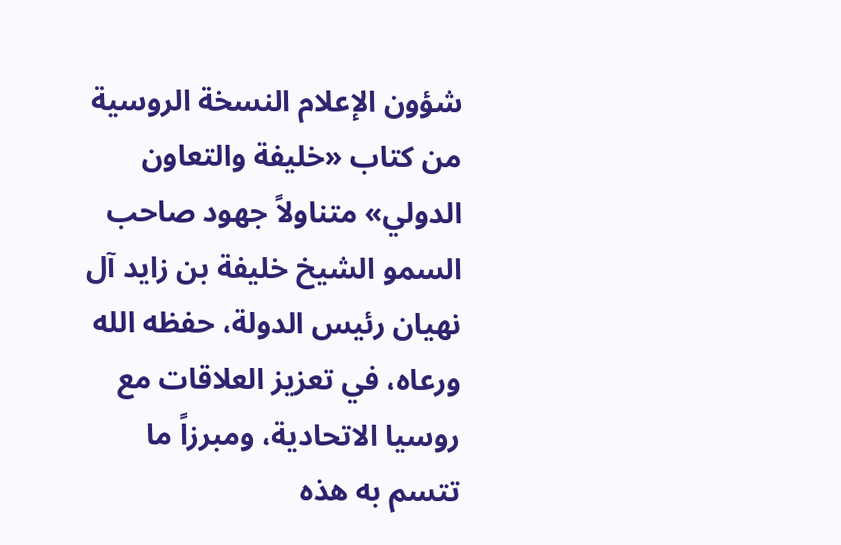شؤون الإعلام النسخة الروسية من كتاب «خليفة والتعاون الدولي» متناولاً جهود صاحب السمو الشيخ خليفة بن زايد آل نهيان رئيس الدولة، حفظه الله ورعاه، في تعزيز العلاقات مع روسيا الاتحادية، ومبرزاً ما تتسم به هذه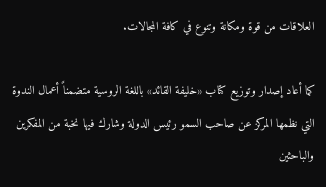العلاقات من قوة ومكانة وتنوع في كافة المجالات.

كما أعاد إصدار وتوزيع كتاب «خليفة القائد» باللغة الروسية متضمناً أعمال الندوة التي نظمها المركز عن صاحب السمو رئيس الدولة وشارك فيها نخبة من المفكرين والباحثين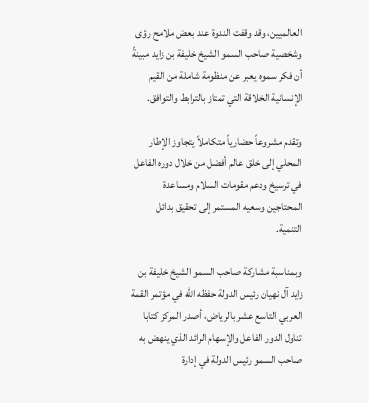العالميين، وقد وقفت الندوة عند بعض ملامح رؤى وشخصية صاحب السمو الشيخ خليفة بن زايد مبينةً أن فكر سموه يعبر عن منظومة شاملة من القيم الإنسانية الخلاقة التي تمتاز بالترابط والتوافق.

وتقدم مشروعاً حضارياً متكاملاً يتجاوز الإطار المحلي إلى خلق عالم أفضل من خلال دوره الفاعل في ترسيخ ودعم مقومات السلام ومساعدة المحتاجين وسعيه المستمر إلى تحقيق بدائل التنمية.

وبمناسبة مشاركة صاحب السمو الشيخ خليفة بن زايد آل نهيان رئيس الدولة حفظه الله في مؤتمر القمة العربي التاسع عشر بالرياض، أصدر المركز كتابا تناول الدور الفاعل والإسهام الرائد الذي ينهض به صاحب السمو رئيس الدولة في إدارة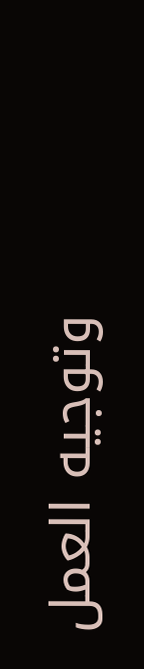وتوجيه العمل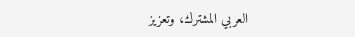العربي المشترك، وتعزيز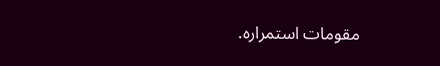مقومات استمراره.